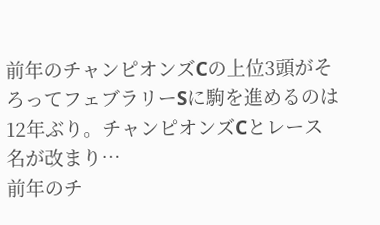前年のチャンピオンズCの上位3頭がそろってフェブラリーSに駒を進めるのは12年ぶり。チャンピオンズCとレース名が改まり…
前年のチ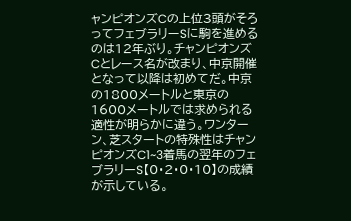ャンピオンズCの上位3頭がそろってフェブラリーSに駒を進めるのは12年ぶり。チャンピオンズCとレース名が改まり、中京開催となって以降は初めてだ。中京の1800メートルと東京の1600メートルでは求められる適性が明らかに違う。ワンターン、芝スタートの特殊性はチャンピオンズC1~3着馬の翌年のフェブラリーS【0・2・0・10】の成績が示している。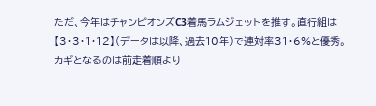ただ、今年はチャンピオンズC3着馬ラムジェットを推す。直行組は【3・3・1・12】(データは以降、過去10年)で連対率31・6%と優秀。カギとなるのは前走着順より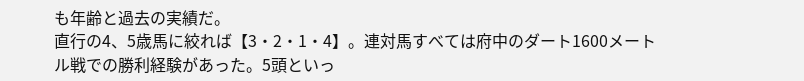も年齢と過去の実績だ。
直行の4、5歳馬に絞れば【3・2・1・4】。連対馬すべては府中のダート1600メートル戦での勝利経験があった。5頭といっ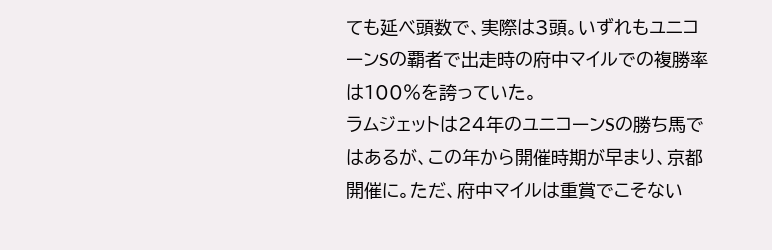ても延べ頭数で、実際は3頭。いずれもユニコーンSの覇者で出走時の府中マイルでの複勝率は100%を誇っていた。
ラムジェットは24年のユニコーンSの勝ち馬ではあるが、この年から開催時期が早まり、京都開催に。ただ、府中マイルは重賞でこそない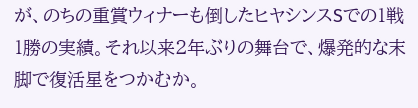が、のちの重賞ウィナーも倒したヒヤシンスSでの1戦1勝の実績。それ以来2年ぶりの舞台で、爆発的な末脚で復活星をつかむか。